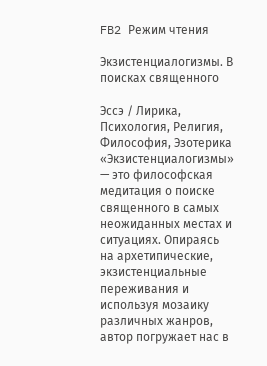FB2 Режим чтения

Экзистенциалогизмы. В поисках священного

Эссэ / Лирика, Психология, Религия, Философия, Эзотерика
«Экзистенциалогизмы» — это философская медитация о поиске священного в самых неожиданных местах и ситуациях. Опираясь на архетипические, экзистенциальные переживания и используя мозаику различных жанров, автор погружает нас в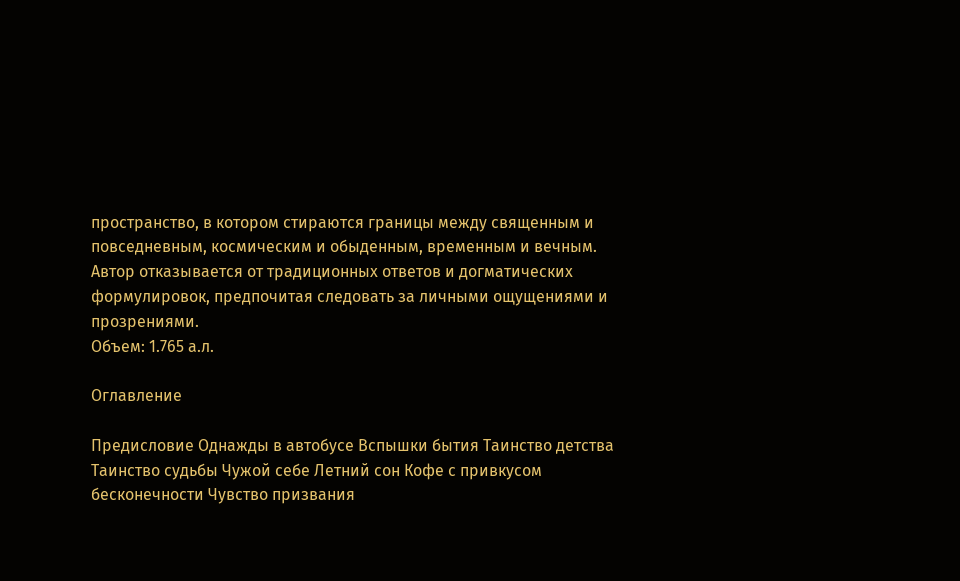пространство, в котором стираются границы между священным и повседневным, космическим и обыденным, временным и вечным. Автор отказывается от традиционных ответов и догматических формулировок, предпочитая следовать за личными ощущениями и прозрениями.
Объем: 1.765 а.л.

Оглавление

Предисловие Однажды в автобусе Вспышки бытия Таинство детства Таинство судьбы Чужой себе Летний сон Кофе с привкусом бесконечности Чувство призвания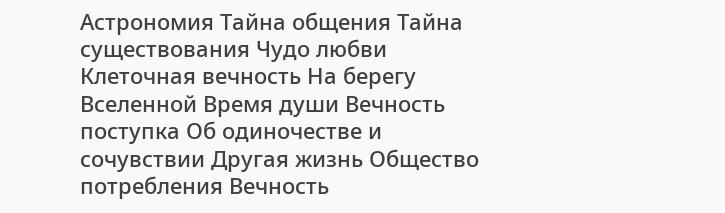Астрономия Тайна общения Тайна существования Чудо любви Клеточная вечность На берегу Вселенной Время души Вечность поступка Об одиночестве и сочувствии Другая жизнь Общество потребления Вечность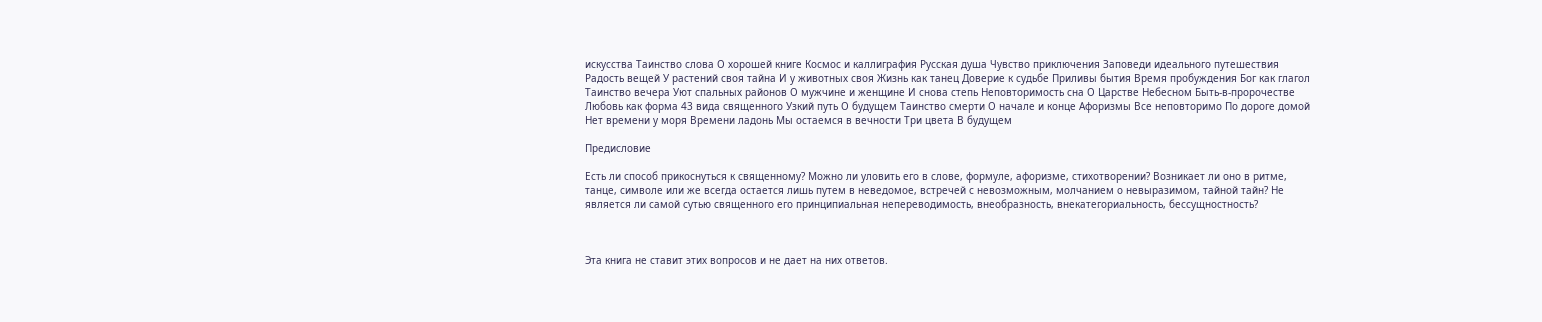искусства Таинство слова О хорошей книге Космос и каллиграфия Русская душа Чувство приключения Заповеди идеального путешествия Радость вещей У растений своя тайна И у животных своя Жизнь как танец Доверие к судьбе Приливы бытия Время пробуждения Бог как глагол Таинство вечера Уют спальных районов О мужчине и женщине И снова степь Неповторимость сна О Царстве Небесном Быть-в-пророчестве Любовь как форма 43 вида священного Узкий путь О будущем Таинство смерти О начале и конце Афоризмы Все неповторимо По дороге домой Нет времени у моря Времени ладонь Мы остаемся в вечности Три цвета В будущем

Предисловие

Есть ли способ прикоснуться к священному? Можно ли уловить его в слове, формуле, афоризме, стихотворении? Возникает ли оно в ритме, танце, символе или же всегда остается лишь путем в неведомое, встречей с невозможным, молчанием о невыразимом, тайной тайн? Не является ли самой сутью священного его принципиальная непереводимость, внеобразность, внекатегориальность, бессущностность?



Эта книга не ставит этих вопросов и не дает на них ответов.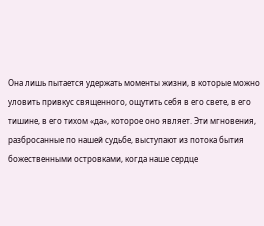Она лишь пытается удержать моменты жизни, в которые можно уловить привкус священного, ощутить себя в его свете, в его тишине, в его тихом «да», которое оно являет. Эти мгновения, разбросанные по нашей судьбе, выступают из потока бытия божественными островками, когда наше сердце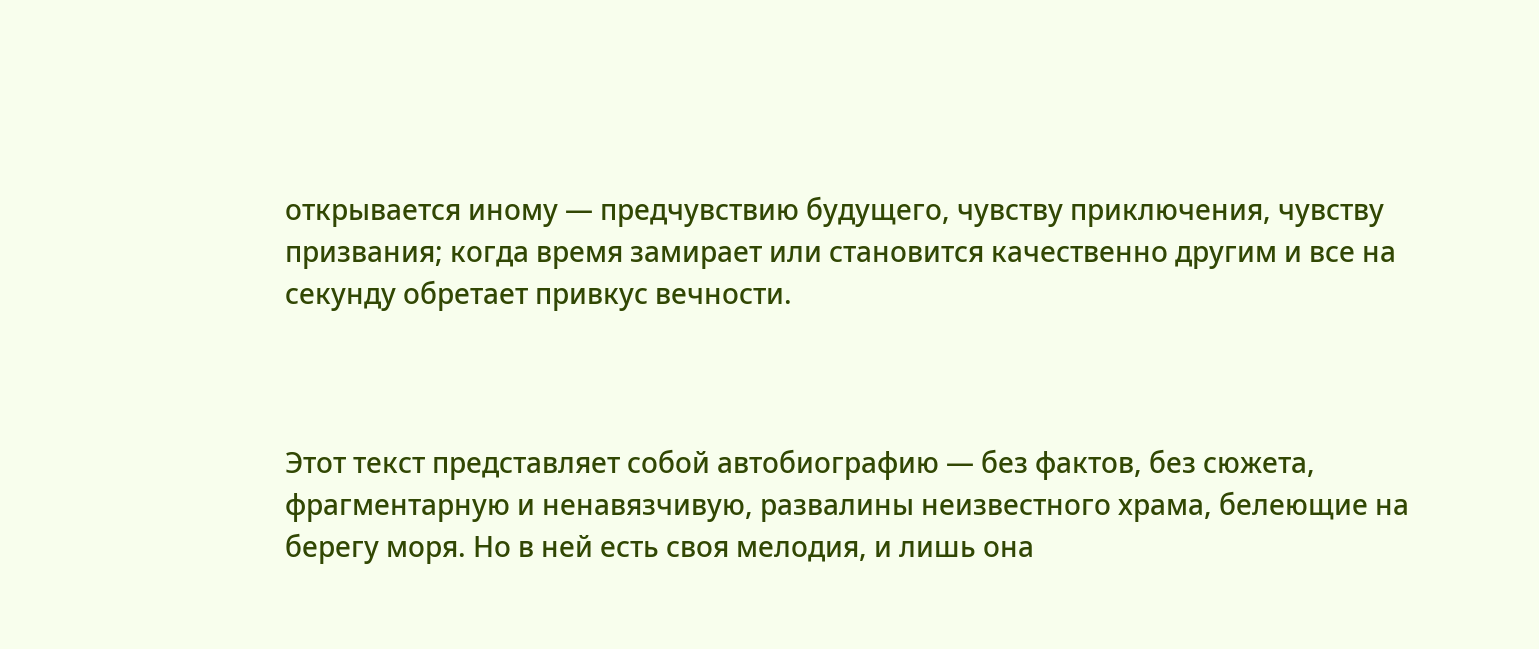открывается иному — предчувствию будущего, чувству приключения, чувству призвания; когда время замирает или становится качественно другим и все на секунду обретает привкус вечности.



Этот текст представляет собой автобиографию — без фактов, без сюжета, фрагментарную и ненавязчивую, развалины неизвестного храма, белеющие на берегу моря. Но в ней есть своя мелодия, и лишь она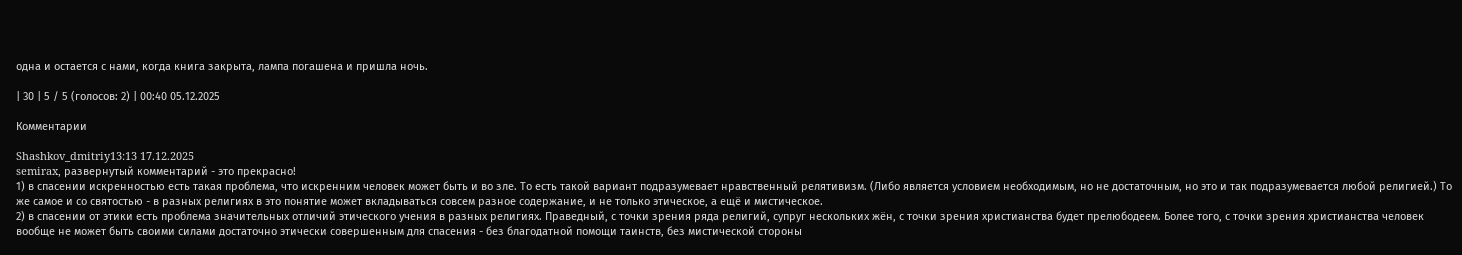одна и остается с нами, когда книга закрыта, лампа погашена и пришла ночь.

| 30 | 5 / 5 (голосов: 2) | 00:40 05.12.2025

Комментарии

Shashkov_dmitriy13:13 17.12.2025
semirax, развернутый комментарий - это прекрасно!
1) в спасении искренностью есть такая проблема, что искренним человек может быть и во зле. То есть такой вариант подразумевает нравственный релятивизм. (Либо является условием необходимым, но не достаточным, но это и так подразумевается любой религией.) То же самое и со святостью - в разных религиях в это понятие может вкладываться совсем разное содержание, и не только этическое, а ещё и мистическое.
2) в спасении от этики есть проблема значительных отличий этического учения в разных религиях. Праведный, с точки зрения ряда религий, супруг нескольких жён, с точки зрения христианства будет прелюбодеем. Более того, с точки зрения христианства человек вообще не может быть своими силами достаточно этически совершенным для спасения - без благодатной помощи таинств, без мистической стороны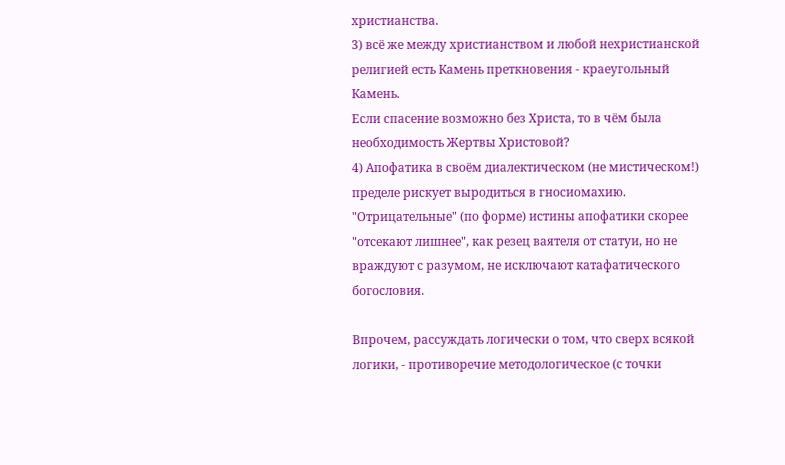христианства.
3) всё же между христианством и любой нехристианской религией есть Камень преткновения - краеугольный Камень.
Если спасение возможно без Христа, то в чём была необходимость Жертвы Христовой?
4) Апофатика в своём диалектическом (не мистическом!) пределе рискует выродиться в гносиомахию. "Отрицательные" (по форме) истины апофатики скорее "отсекают лишнее", как резец ваятеля от статуи, но не враждуют с разумом, не исключают катафатического богословия.

Впрочем, рассуждать логически о том, что сверх всякой логики, - противоречие методологическое (с точки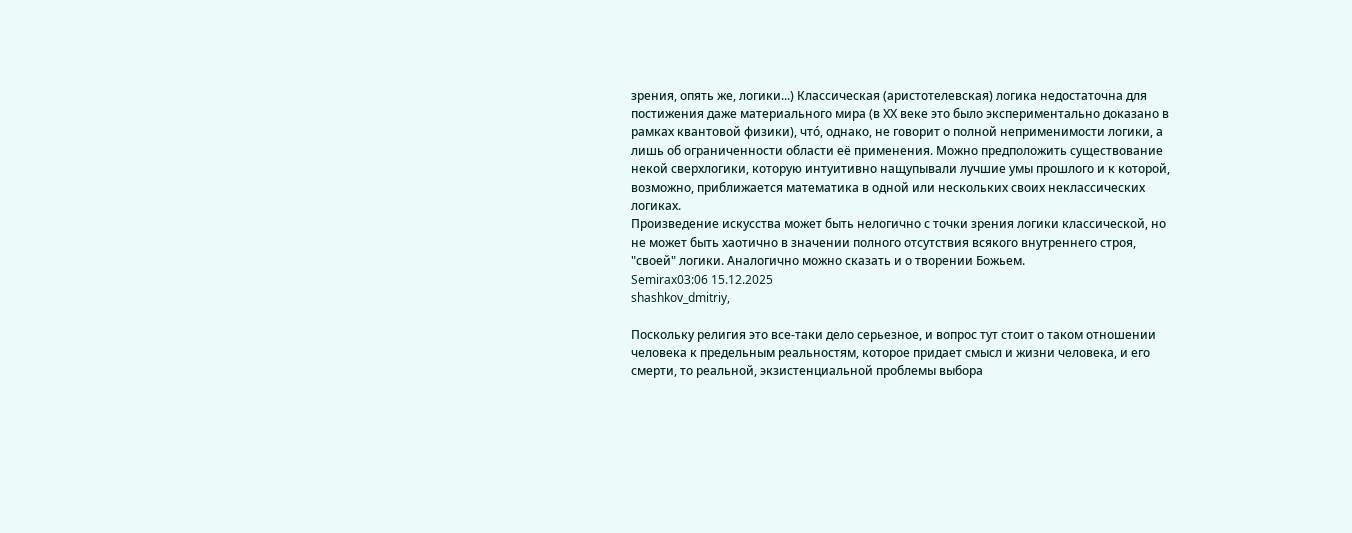зрения, опять же, логики...) Классическая (аристотелевская) логика недостаточна для постижения даже материального мира (в ХХ веке это было экспериментально доказано в рамках квантовой физики), что́, однако, не говорит о полной неприменимости логики, а лишь об ограниченности области её применения. Можно предположить существование некой сверхлогики, которую интуитивно нащупывали лучшие умы прошлого и к которой, возможно, приближается математика в одной или нескольких своих неклассических логиках.
Произведение искусства может быть нелогично с точки зрения логики классической, но не может быть хаотично в значении полного отсутствия всякого внутреннего строя, "своей" логики. Аналогично можно сказать и о творении Божьем.
Semirax03:06 15.12.2025
shashkov_dmitriy,

Поскольку религия это все-таки дело серьезное, и вопрос тут стоит о таком отношении человека к предельным реальностям, которое придает смысл и жизни человека, и его смерти, то реальной, экзистенциальной проблемы выбора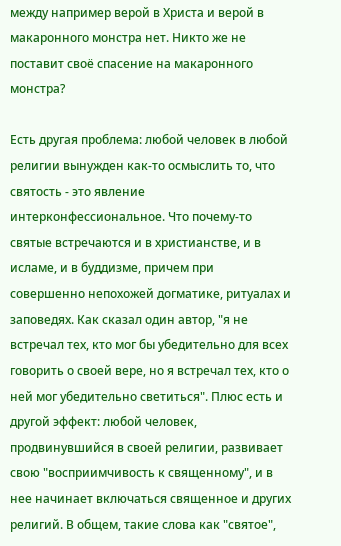между например верой в Христа и верой в макаронного монстра нет. Никто же не поставит своё спасение на макаронного монстра?

Есть другая проблема: любой человек в любой религии вынужден как-то осмыслить то, что святость - это явление интерконфессиональное. Что почему-то святые встречаются и в христианстве, и в исламе, и в буддизме, причем при совершенно непохожей догматике, ритуалах и заповедях. Как сказал один автор, "я не встречал тех, кто мог бы убедительно для всех говорить о своей вере, но я встречал тех, кто о ней мог убедительно светиться". Плюс есть и другой эффект: любой человек, продвинувшийся в своей религии, развивает свою "восприимчивость к священному", и в нее начинает включаться священное и других религий. В общем, такие слова как "святое",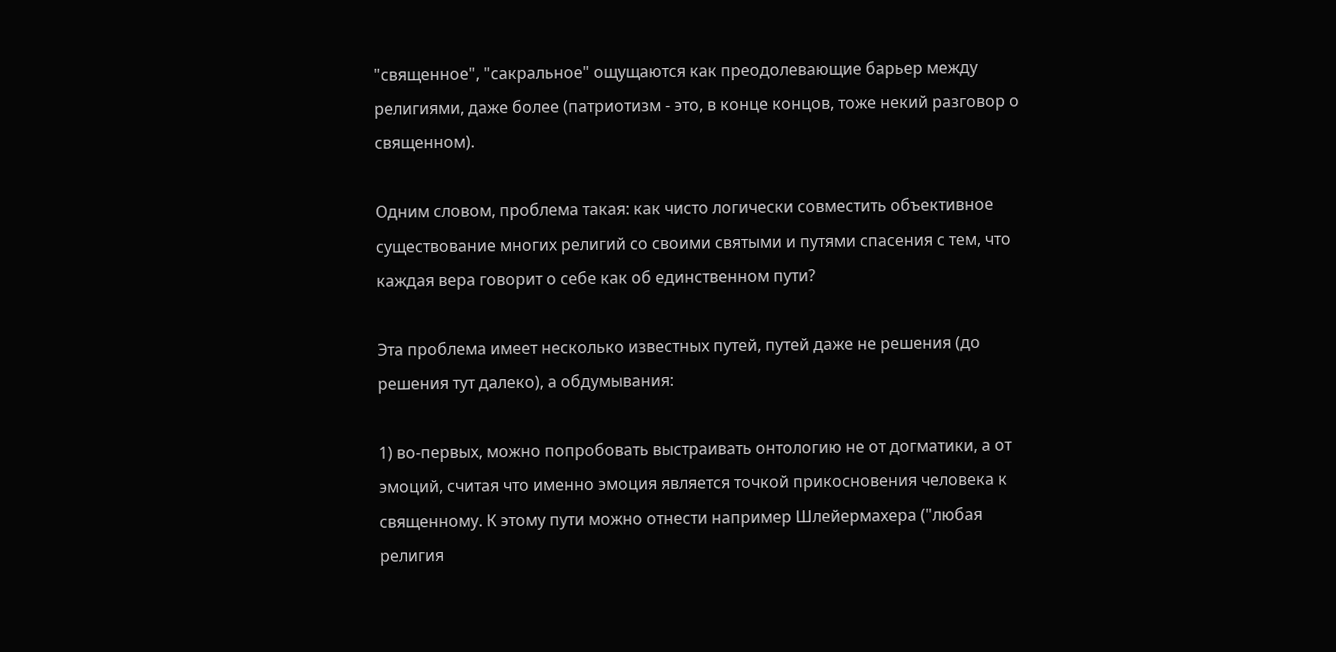"священное", "сакральное" ощущаются как преодолевающие барьер между религиями, даже более (патриотизм - это, в конце концов, тоже некий разговор о священном).

Одним словом, проблема такая: как чисто логически совместить объективное существование многих религий со своими святыми и путями спасения с тем, что каждая вера говорит о себе как об единственном пути?

Эта проблема имеет несколько известных путей, путей даже не решения (до решения тут далеко), а обдумывания:

1) во-первых, можно попробовать выстраивать онтологию не от догматики, а от эмоций, считая что именно эмоция является точкой прикосновения человека к священному. К этому пути можно отнести например Шлейермахера ("любая религия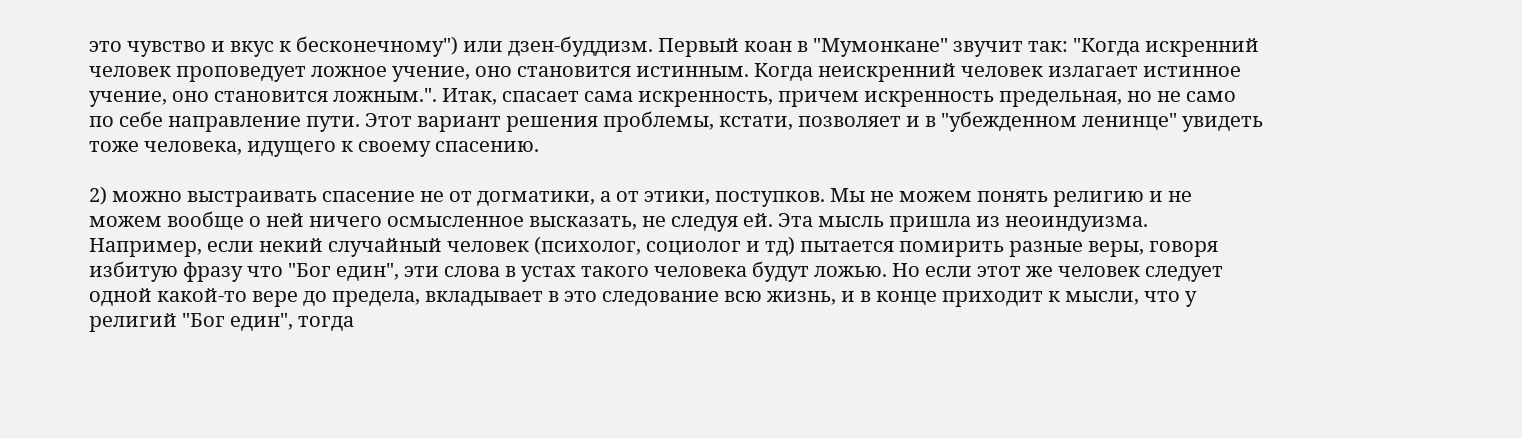это чувство и вкус к бесконечному") или дзен-буддизм. Первый коан в "Мумонкане" звучит так: "Когда искренний человек проповедует ложное учение, оно становится истинным. Когда неискренний человек излагает истинное учение, оно становится ложным.". Итак, спасает сама искренность, причем искренность предельная, но не само по себе направление пути. Этот вариант решения проблемы, кстати, позволяет и в "убежденном ленинце" увидеть тоже человека, идущего к своему спасению.

2) можно выстраивать спасение не от догматики, а от этики, поступков. Мы не можем понять религию и не можем вообще о ней ничего осмысленное высказать, не следуя ей. Эта мысль пришла из неоиндуизма. Например, если некий случайный человек (психолог, социолог и тд) пытается помирить разные веры, говоря избитую фразу что "Бог един", эти слова в устах такого человека будут ложью. Но если этот же человек следует одной какой-то вере до предела, вкладывает в это следование всю жизнь, и в конце приходит к мысли, что у религий "Бог един", тогда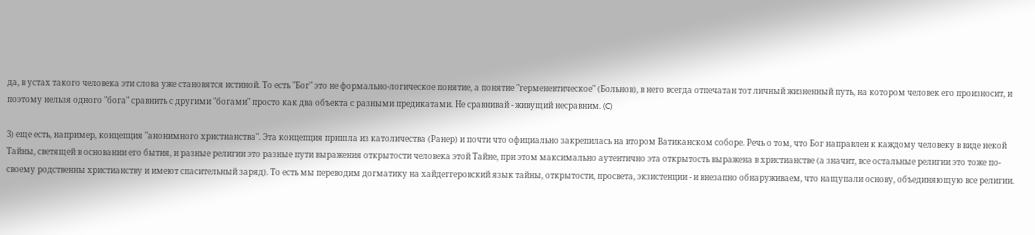да, в устах такого человека эти слова уже становятся истиной. То есть "Бог" это не формально-логическое понятие, а понятие "герменевтическое" (Больнов), в него всегда отпечатан тот личный жизненный путь, на котором человек его произносит, и поэтому нельзя одного "бога" сравнить с другими "богами" просто как два объекта с разными предикатами. Не сравнивай - живущий несравним. (C)

3) еще есть, например, концепция "анонимного христианства". Эта концепция пришла из католичества (Ранер) и почти что официально закрепилась на втором Ватиканском соборе. Речь о том, что Бог направлен к каждому человеку в виде некой Тайны, светящей в основании его бытия, и разные религии это разные пути выражения открытости человека этой Тайне, при этом максимально аутентично эта открытость выражена в христианстве (а значит, все остальные религии это тоже по-своему родственны христианству и имеют спасительный заряд). То есть мы переводим догматику на хайдеггеровский язык тайны, открытости, просвета, экзистенции - и внезапно обнаруживаем, что нащупали основу, объединяющую все религии.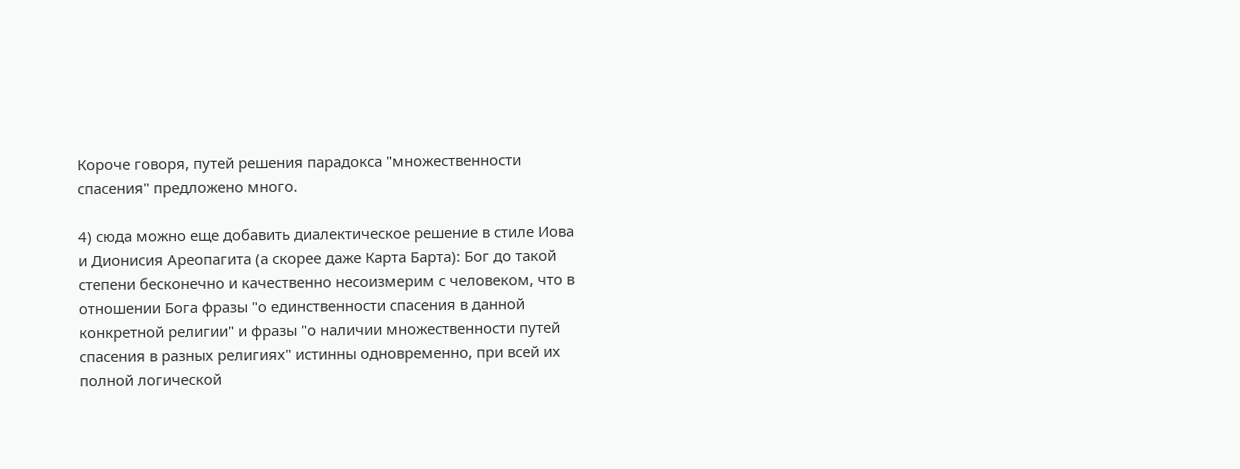Короче говоря, путей решения парадокса "множественности спасения" предложено много.

4) сюда можно еще добавить диалектическое решение в стиле Иова и Дионисия Ареопагита (а скорее даже Карта Барта): Бог до такой степени бесконечно и качественно несоизмерим с человеком, что в отношении Бога фразы "о единственности спасения в данной конкретной религии" и фразы "о наличии множественности путей спасения в разных религиях" истинны одновременно, при всей их полной логической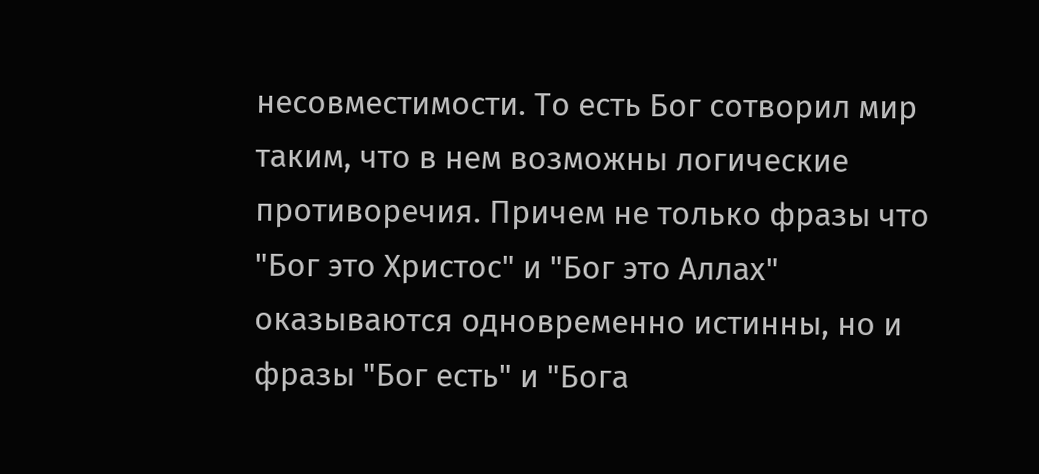несовместимости. То есть Бог сотворил мир таким, что в нем возможны логические противоречия. Причем не только фразы что "Бог это Христос" и "Бог это Аллах" оказываются одновременно истинны, но и фразы "Бог есть" и "Бога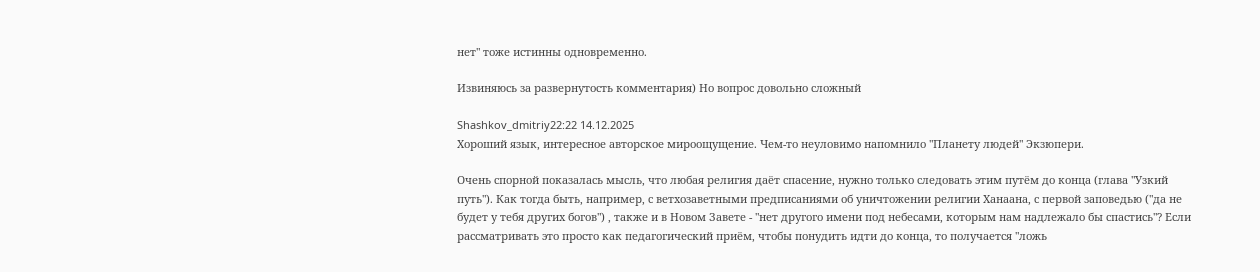нет" тоже истинны одновременно.

Извиняюсь за развернутость комментария) Но вопрос довольно сложный

Shashkov_dmitriy22:22 14.12.2025
Хороший язык, интересное авторское мироощущение. Чем-то неуловимо напомнило "Планету людей" Экзюпери.

Очень спорной показалась мысль, что любая религия даёт спасение, нужно только следовать этим путём до конца (глава "Узкий путь"). Как тогда быть, например, с ветхозаветными предписаниями об уничтожении религии Ханаана, с первой заповедью ("да не будет у тебя других богов") , также и в Новом Завете - "нет другого имени под небесами, которым нам надлежало бы спастись"? Если рассматривать это просто как педагогический приём, чтобы понудить идти до конца, то получается "ложь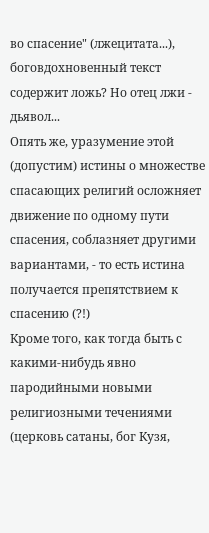во спасение" (лжецитата...), боговдохновенный текст содержит ложь? Но отец лжи - дьявол...
Опять же, уразумение этой (допустим) истины о множестве спасающих религий осложняет движение по одному пути спасения, соблазняет другими вариантами, - то есть истина получается препятствием к спасению (?!)
Кроме того, как тогда быть с какими-нибудь явно пародийными новыми религиозными течениями (церковь сатаны, бог Кузя,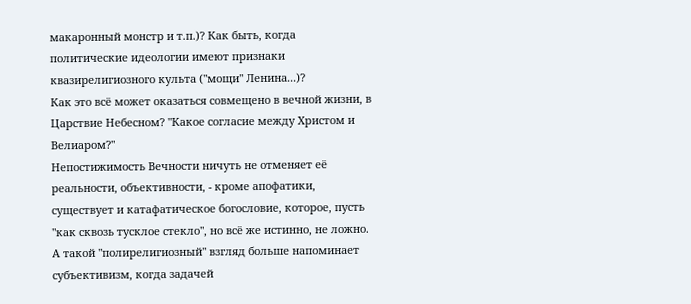макаронный монстр и т.п.)? Как быть, когда политические идеологии имеют признаки квазирелигиозного культа ("мощи" Ленина...)?
Как это всё может оказаться совмещено в вечной жизни, в Царствие Небесном? "Какое согласие между Христом и Велиаром?"
Непостижимость Вечности ничуть не отменяет её реальности, объективности, - кроме апофатики, существует и катафатическое богословие, которое, пусть "как сквозь тусклое стекло", но всё же истинно, не ложно. А такой "полирелигиозный" взгляд больше напоминает субъективизм, когда задачей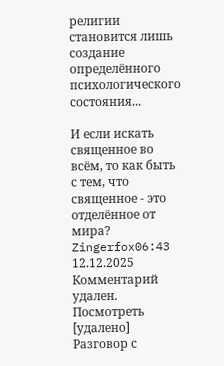религии становится лишь создание определённого психологического состояния...

И если искать священное во всём, то как быть с тем, что священное - это отделённое от мира?
Zingerfox06:43 12.12.2025
Комментарий удален. Посмотреть
[удалено] Разговор с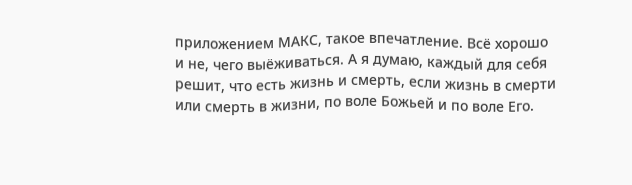приложением МАКС, такое впечатление. Всё хорошо и не, чего выёживаться. А я думаю, каждый для себя решит, что есть жизнь и смерть, если жизнь в смерти или смерть в жизни, по воле Божьей и по воле Его.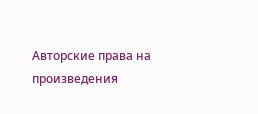Авторские права на произведения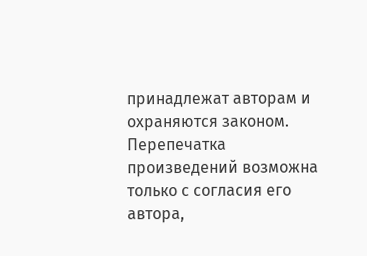принадлежат авторам и охраняются законом. Перепечатка произведений возможна только с согласия его автора,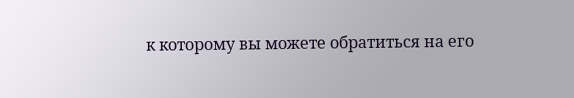к которому вы можете обратиться на его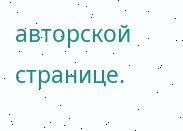авторской странице.